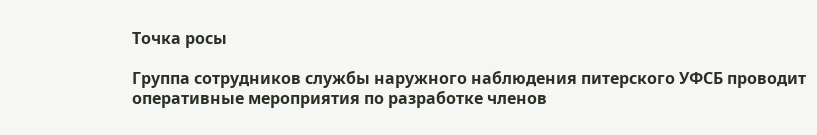Точка росы

Группа сотрудников службы наружного наблюдения питерского УФСБ проводит оперативные мероприятия по разработке членов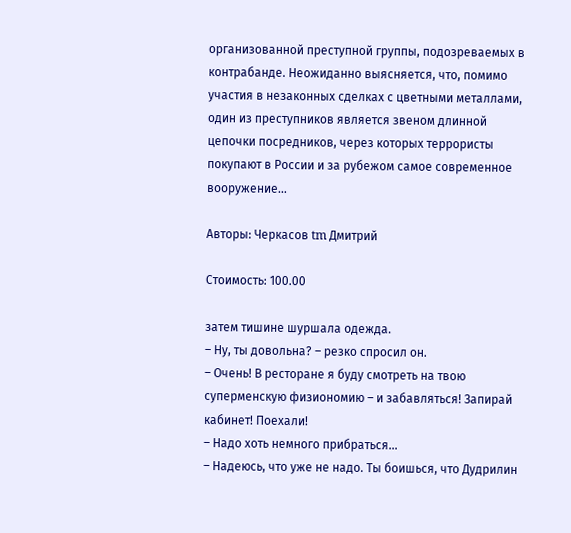организованной преступной группы, подозреваемых в контрабанде. Неожиданно выясняется, что, помимо участия в незаконных сделках с цветными металлами, один из преступников является звеном длинной цепочки посредников, через которых террористы покупают в России и за рубежом самое современное вооружение…

Авторы: Черкасов tm Дмитрий

Стоимость: 100.00

затем тишине шуршала одежда.
– Ну, ты довольна? – резко спросил он.
– Очень! В ресторане я буду смотреть на твою суперменскую физиономию – и забавляться! Запирай кабинет! Поехали!
– Надо хоть немного прибраться…
– Надеюсь, что уже не надо. Ты боишься, что Дудрилин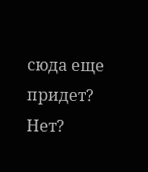сюда еще придет? Нет?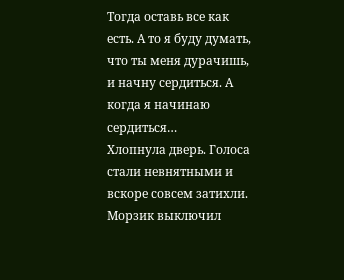Тогда оставь все как есть. А то я буду думать, что ты меня дурачишь, и начну сердиться. А когда я начинаю сердиться…
Хлопнула дверь. Голоса стали невнятными и вскоре совсем затихли. Морзик выключил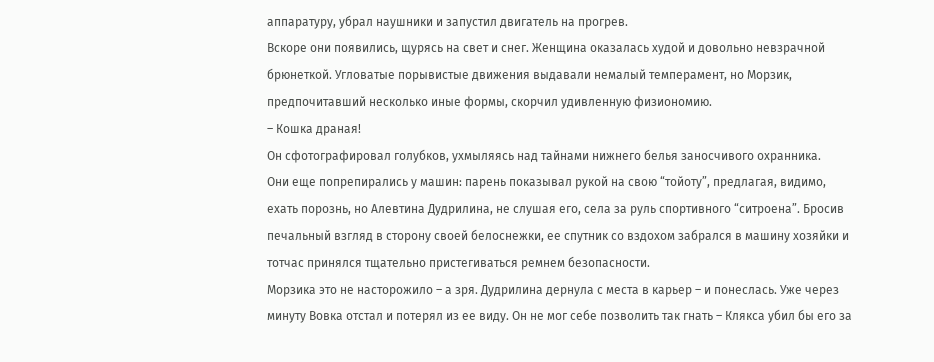аппаратуру, убрал наушники и запустил двигатель на прогрев.
Вскоре они появились, щурясь на свет и снег. Женщина оказалась худой и довольно невзрачной брюнеткой. Угловатые порывистые движения выдавали немалый темперамент, но Морзик, предпочитавший несколько иные формы, скорчил удивленную физиономию.
– Кошка драная!
Он сфотографировал голубков, ухмыляясь над тайнами нижнего белья заносчивого охранника.
Они еще попрепирались у машин: парень показывал рукой на свою “тойоту”, предлагая, видимо, ехать порознь, но Алевтина Дудрилина, не слушая его, села за руль спортивного “ситроена”. Бросив печальный взгляд в сторону своей белоснежки, ее спутник со вздохом забрался в машину хозяйки и тотчас принялся тщательно пристегиваться ремнем безопасности.
Морзика это не насторожило – а зря. Дудрилина дернула с места в карьер – и понеслась. Уже через минуту Вовка отстал и потерял из ее виду. Он не мог себе позволить так гнать – Клякса убил бы его за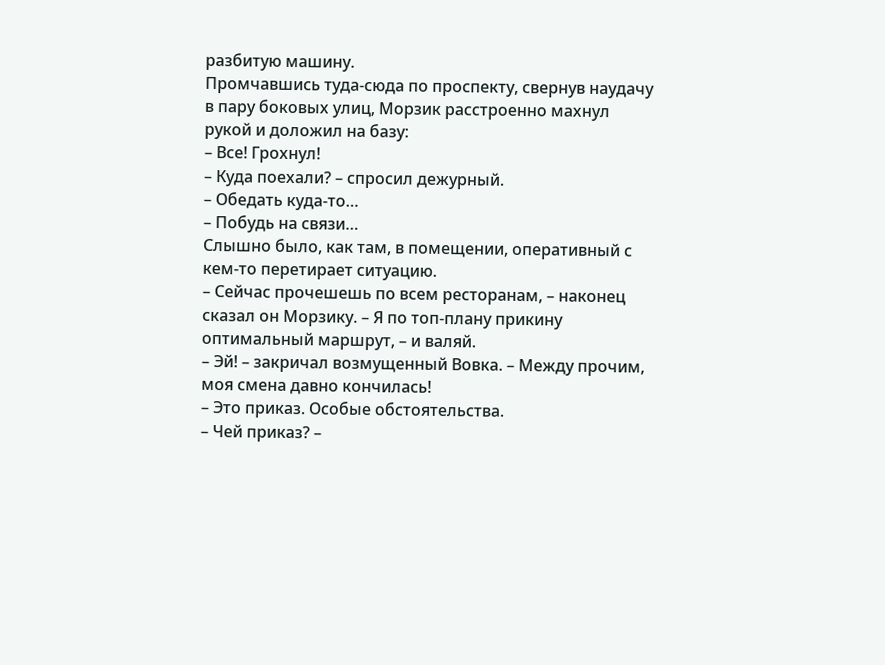разбитую машину.
Промчавшись туда-сюда по проспекту, свернув наудачу в пару боковых улиц, Морзик расстроенно махнул рукой и доложил на базу:
– Все! Грохнул!
– Куда поехали? – спросил дежурный.
– Обедать куда-то…
– Побудь на связи…
Слышно было, как там, в помещении, оперативный с кем-то перетирает ситуацию.
– Сейчас прочешешь по всем ресторанам, – наконец сказал он Морзику. – Я по топ-плану прикину оптимальный маршрут, – и валяй.
– Эй! – закричал возмущенный Вовка. – Между прочим, моя смена давно кончилась!
– Это приказ. Особые обстоятельства.
– Чей приказ? –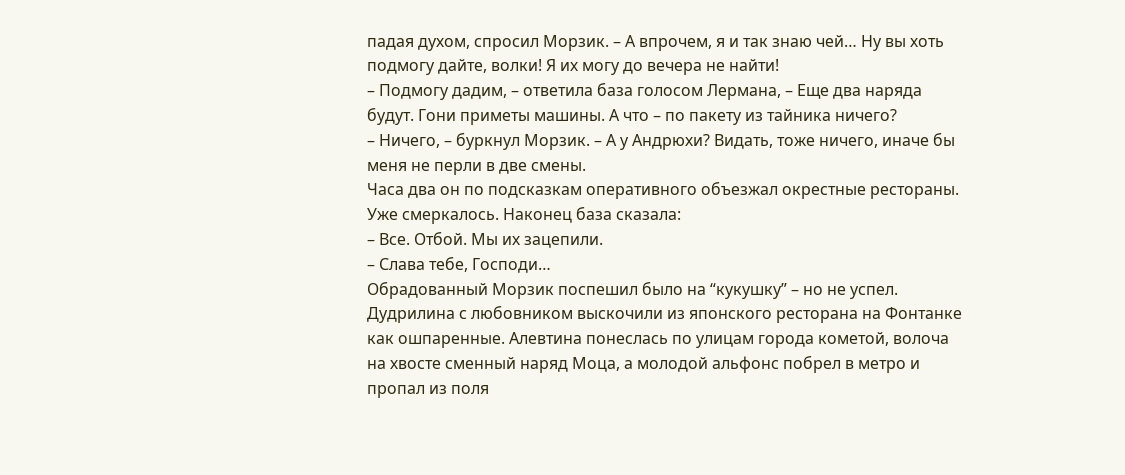падая духом, спросил Морзик. – А впрочем, я и так знаю чей… Ну вы хоть подмогу дайте, волки! Я их могу до вечера не найти!
– Подмогу дадим, – ответила база голосом Лермана, – Еще два наряда будут. Гони приметы машины. А что – по пакету из тайника ничего?
– Ничего, – буркнул Морзик. – А у Андрюхи? Видать, тоже ничего, иначе бы меня не перли в две смены.
Часа два он по подсказкам оперативного объезжал окрестные рестораны. Уже смеркалось. Наконец база сказала:
– Все. Отбой. Мы их зацепили.
– Слава тебе, Господи…
Обрадованный Морзик поспешил было на “кукушку” – но не успел. Дудрилина с любовником выскочили из японского ресторана на Фонтанке как ошпаренные. Алевтина понеслась по улицам города кометой, волоча на хвосте сменный наряд Моца, а молодой альфонс побрел в метро и пропал из поля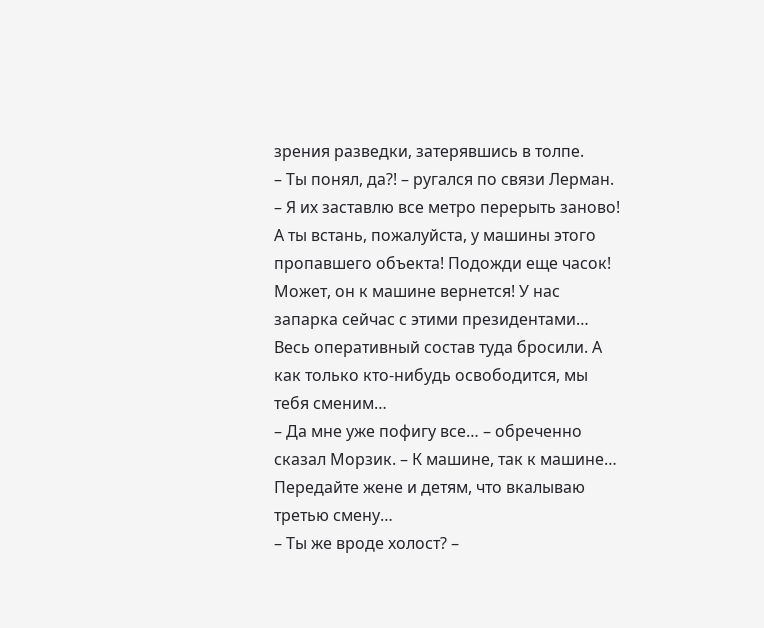зрения разведки, затерявшись в толпе.
– Ты понял, да?! – ругался по связи Лерман. – Я их заставлю все метро перерыть заново! А ты встань, пожалуйста, у машины этого пропавшего объекта! Подожди еще часок! Может, он к машине вернется! У нас запарка сейчас с этими президентами… Весь оперативный состав туда бросили. А как только кто-нибудь освободится, мы тебя сменим…
– Да мне уже пофигу все… – обреченно сказал Морзик. – К машине, так к машине… Передайте жене и детям, что вкалываю третью смену…
– Ты же вроде холост? –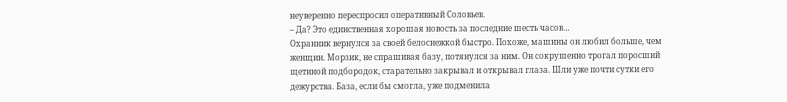неуверенно переспросил оперативный Соловьев.
– Да? Это единственная хорошая новость за последние шесть часов…
Охранник вернулся за своей белоснежкой быстро. Похоже, машины он любил больше, чем женщин. Морзик, не спрашивая базу, потянулся за ним. Он сокрушенно трогал поросший щетиной подбородок, старательно закрывал и открывал глаза. Шли уже почти сутки его дежурства. База, если бы смогла, уже подменила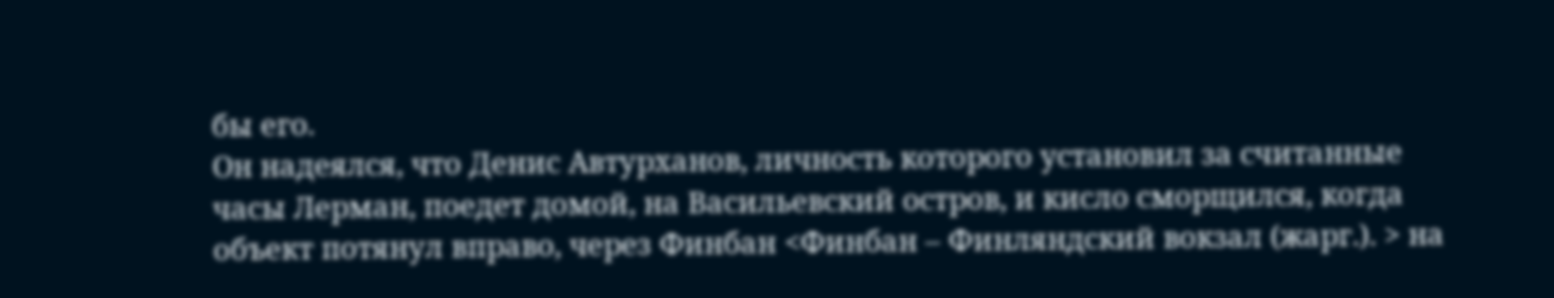бы его.
Он надеялся, что Денис Автурханов, личность которого установил за считанные часы Лерман, поедет домой, на Васильевский остров, и кисло сморщился, когда объект потянул вправо, через Финбан <Финбан – Финляндский вокзал (жарг.). > на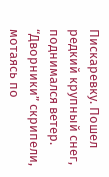Пискаревку. Пошел редкий крупный снег, поднимался ветер. “Дворники” скрипели, мотаясь по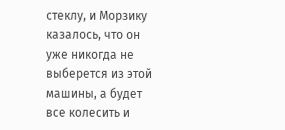стеклу, и Морзику казалось, что он уже никогда не выберется из этой машины, а будет все колесить и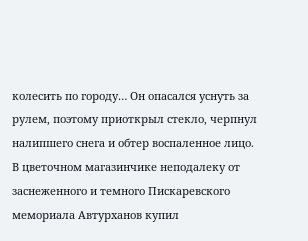колесить по городу… Он опасался уснуть за рулем, поэтому приоткрыл стекло, черпнул налипшего снега и обтер воспаленное лицо.
В цветочном магазинчике неподалеку от заснеженного и темного Пискаревского мемориала Автурханов купил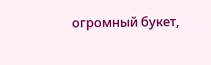огромный букет,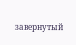завернутый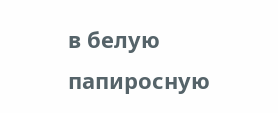в белую папиросную